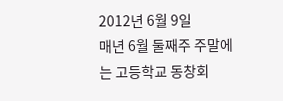2012년 6월 9일
매년 6월 둘째주 주말에는 고등학교 동창회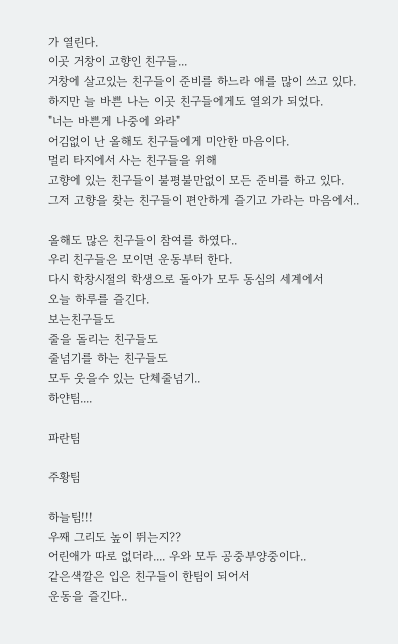가 열린다.
이곳 거창이 고향인 친구들...
거창에 살고있는 친구들이 준비를 하느라 애를 많이 쓰고 있다.
하지만 늘 바쁜 나는 이곳 친구들에게도 열외가 되었다.
"너는 바쁜게 나중에 와라"
어김없이 난 올해도 친구들에게 미안한 마음이다.
멀리 타지에서 사는 친구들을 위해
고향에 있는 친구들이 불평불만없이 모든 준비를 하고 있다.
그저 고향을 찾는 친구들이 편안하게 즐기고 가라는 마음에서..

올해도 많은 친구들이 참여를 하였다..
우리 친구들은 모이면 운동부터 한다.
다시 학창시절의 학생으로 돌아가 모두 동심의 세계에서
오늘 하루를 즐긴다.
보는친구들도
줄을 돌리는 친구들도
줄넘기를 하는 친구들도
모두 웃을수 있는 단체줄넘기..
하얀팀....

파란팀

주황팀

하늘팀!!!
우째 그리도 높이 뛰는지??
어린애가 따로 없더라.... 우와 모두 공중부양중이다..
같은색깔은 입은 친구들이 한팀이 되어서
운동을 즐긴다..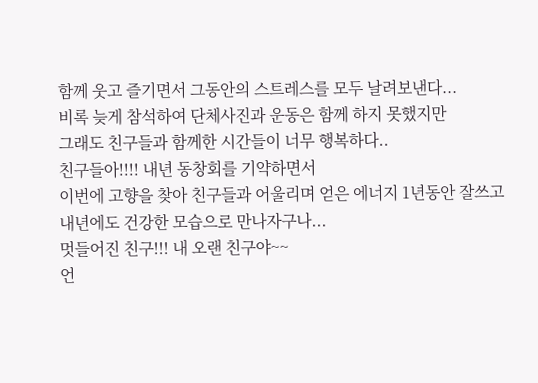함께 웃고 즐기면서 그동안의 스트레스를 모두 날려보낸다...
비록 늦게 참석하여 단체사진과 운동은 함께 하지 못했지만
그래도 친구들과 함께한 시간들이 너무 행복하다..
친구들아!!!! 내년 동창회를 기약하면서
이번에 고향을 찾아 친구들과 어울리며 얻은 에너지 1년동안 잘쓰고
내년에도 건강한 모습으로 만나자구나...
멋들어진 친구!!! 내 오랜 친구야~~
언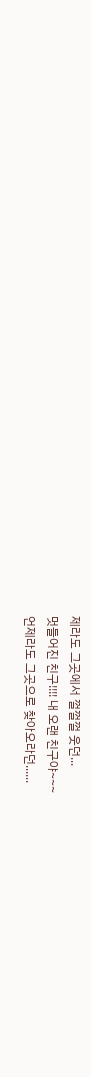제라도 그곳에서 껄껄껄 웃던...
멋들어진 친구!!!! 내 오랜 친구야~~~
언제라도 그곳으로 찾아오라던......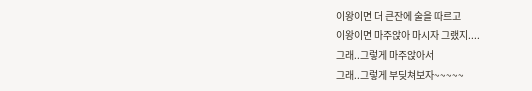이왕이면 더 큰잔에 술을 따르고
이왕이면 마주앉아 마시자 그랬지....
그래..그렇게 마주앉아서
그래..그렇게 부딪쳐보자~~~~~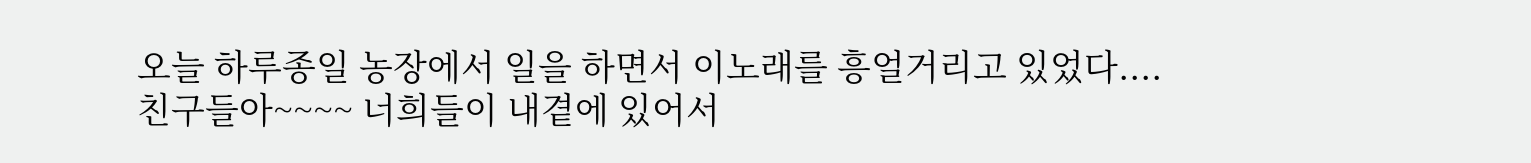오늘 하루종일 농장에서 일을 하면서 이노래를 흥얼거리고 있었다....
친구들아~~~~ 너희들이 내곁에 있어서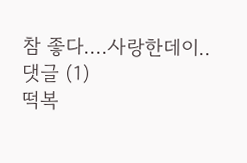참 좋다....사랑한데이..
댓글 (1)
떡복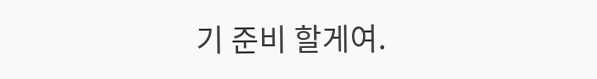기 준비 할게여.